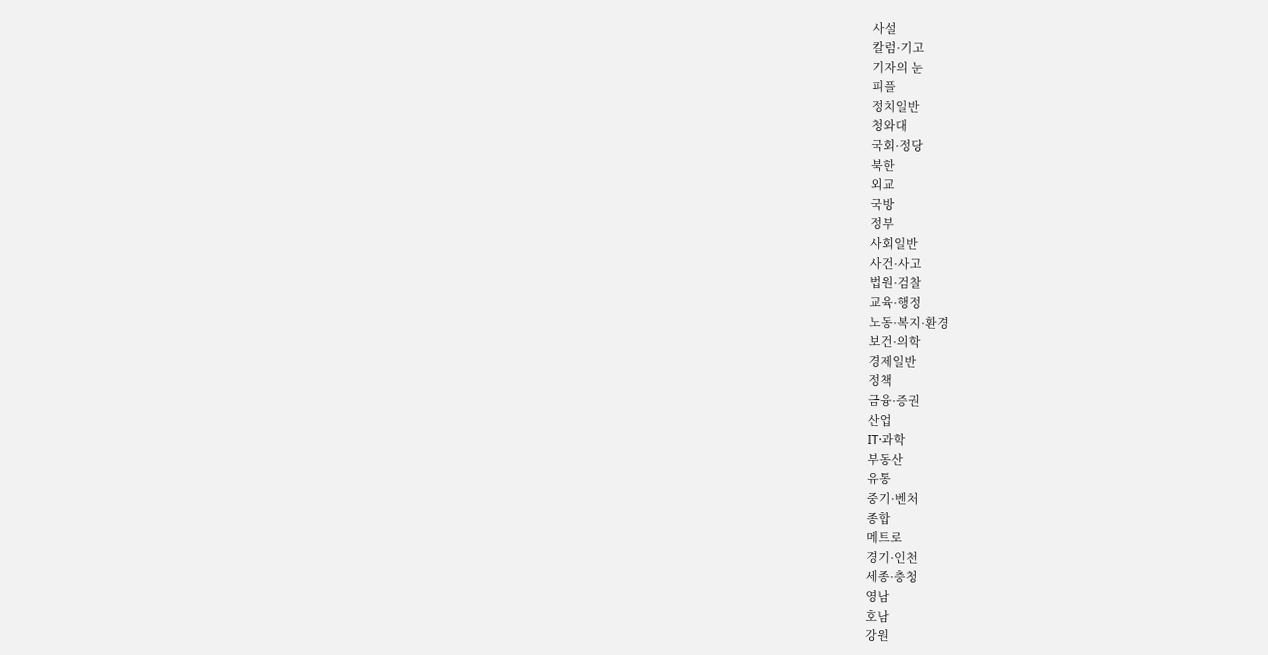사설
칼럼·기고
기자의 눈
피플
정치일반
청와대
국회·정당
북한
외교
국방
정부
사회일반
사건·사고
법원·검찰
교육·행정
노동·복지·환경
보건·의학
경제일반
정책
금융·증권
산업
IT·과학
부동산
유통
중기·벤처
종합
메트로
경기·인천
세종·충청
영남
호남
강원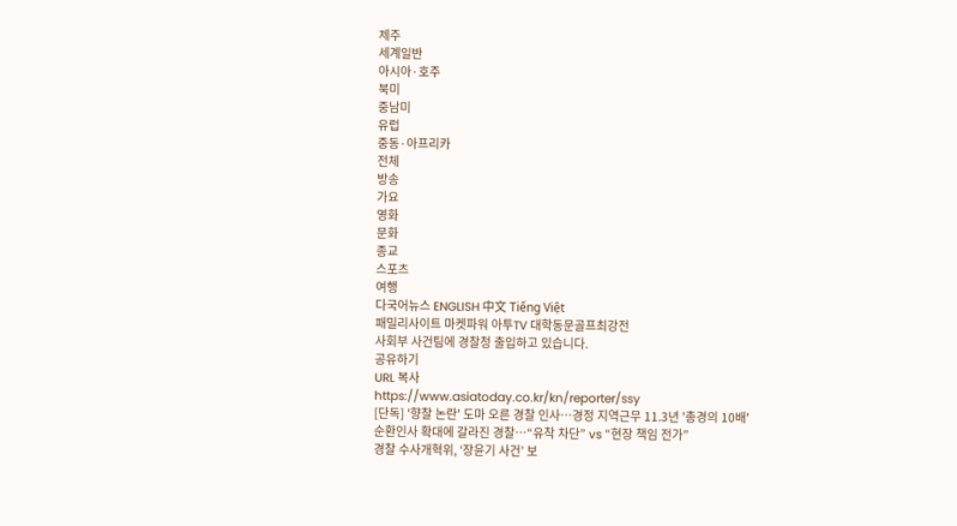제주
세계일반
아시아·호주
북미
중남미
유럽
중동·아프리카
전체
방송
가요
영화
문화
종교
스포츠
여행
다국어뉴스 ENGLISH 中文 Tiếng Việt
패밀리사이트 마켓파워 아투TV 대학동문골프최강전
사회부 사건팀에 경찰청 출입하고 있습니다.
공유하기
URL 복사
https://www.asiatoday.co.kr/kn/reporter/ssy
[단독] '향찰 논란' 도마 오른 경찰 인사…경정 지역근무 11.3년 '총경의 10배'
순환인사 확대에 갈라진 경찰…“유착 차단” vs “현장 책임 전가”
경찰 수사개혁위, ‘장윤기 사건’ 보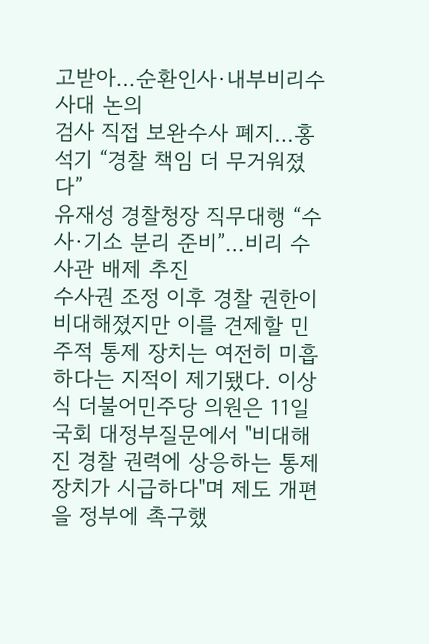고받아…순환인사·내부비리수사대 논의
검사 직접 보완수사 폐지…홍석기 “경찰 책임 더 무거워졌다”
유재성 경찰청장 직무대행 “수사·기소 분리 준비”…비리 수사관 배제 추진
수사권 조정 이후 경찰 권한이 비대해졌지만 이를 견제할 민주적 통제 장치는 여전히 미흡하다는 지적이 제기됐다. 이상식 더불어민주당 의원은 11일 국회 대정부질문에서 "비대해진 경찰 권력에 상응하는 통제 장치가 시급하다"며 제도 개편을 정부에 촉구했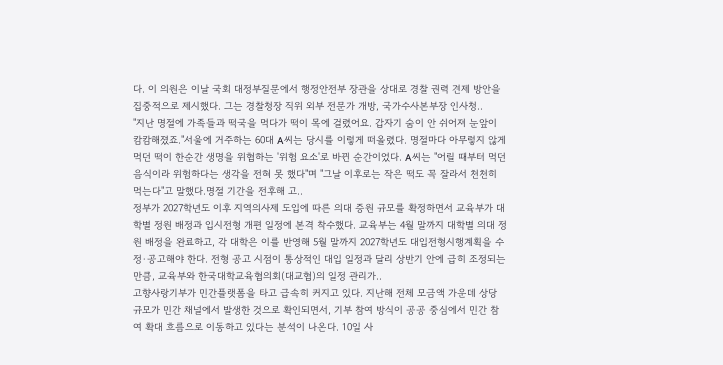다. 이 의원은 이날 국회 대정부질문에서 행정안전부 장관을 상대로 경찰 권력 견제 방안을 집중적으로 제시했다. 그는 경찰청장 직위 외부 전문가 개방, 국가수사본부장 인사청..
"지난 명절에 가족들과 떡국을 먹다가 떡이 목에 걸렸어요. 갑자기 숨이 안 쉬어져 눈앞이 캄캄해졌죠."서울에 거주하는 60대 A씨는 당시를 이렇게 떠올렸다. 명절마다 아무렇지 않게 먹던 떡이 한순간 생명을 위협하는 '위험 요소'로 바뀐 순간이었다. A씨는 "어릴 때부터 먹던 음식이라 위험하다는 생각을 전혀 못 했다"며 "그날 이후로는 작은 떡도 꼭 잘라서 천천히 먹는다"고 말했다.명절 기간을 전후해 고..
정부가 2027학년도 이후 지역의사제 도입에 따른 의대 증원 규모를 확정하면서 교육부가 대학별 정원 배정과 입시전형 개편 일정에 본격 착수했다. 교육부는 4월 말까지 대학별 의대 정원 배정을 완료하고, 각 대학은 이를 반영해 5월 말까지 2027학년도 대입전형시행계획을 수정·공고해야 한다. 전형 공고 시점이 통상적인 대입 일정과 달리 상반기 안에 급히 조정되는 만큼, 교육부와 한국대학교육협의회(대교협)의 일정 관리가..
고향사랑기부가 민간플랫폼을 타고 급속히 커지고 있다. 지난해 전체 모금액 가운데 상당 규모가 민간 채널에서 발생한 것으로 확인되면서, 기부 참여 방식이 공공 중심에서 민간 참여 확대 흐름으로 이동하고 있다는 분석이 나온다. 10일 사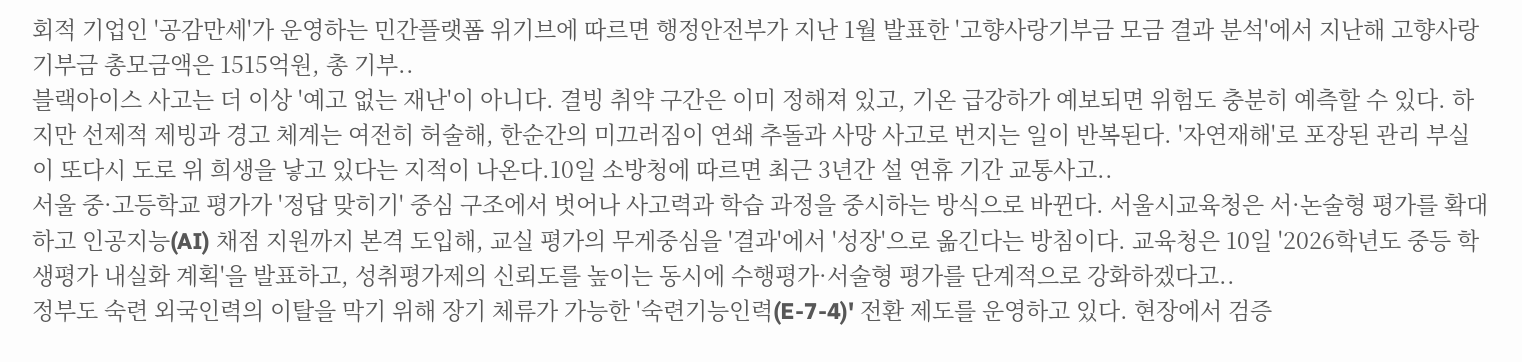회적 기업인 '공감만세'가 운영하는 민간플랫폼 위기브에 따르면 행정안전부가 지난 1월 발표한 '고향사랑기부금 모금 결과 분석'에서 지난해 고향사랑기부금 총모금액은 1515억원, 총 기부..
블랙아이스 사고는 더 이상 '예고 없는 재난'이 아니다. 결빙 취약 구간은 이미 정해져 있고, 기온 급강하가 예보되면 위험도 충분히 예측할 수 있다. 하지만 선제적 제빙과 경고 체계는 여전히 허술해, 한순간의 미끄러짐이 연쇄 추돌과 사망 사고로 번지는 일이 반복된다. '자연재해'로 포장된 관리 부실이 또다시 도로 위 희생을 낳고 있다는 지적이 나온다.10일 소방청에 따르면 최근 3년간 설 연휴 기간 교통사고..
서울 중·고등학교 평가가 '정답 맞히기' 중심 구조에서 벗어나 사고력과 학습 과정을 중시하는 방식으로 바뀐다. 서울시교육청은 서·논술형 평가를 확대하고 인공지능(AI) 채점 지원까지 본격 도입해, 교실 평가의 무게중심을 '결과'에서 '성장'으로 옮긴다는 방침이다. 교육청은 10일 '2026학년도 중등 학생평가 내실화 계획'을 발표하고, 성취평가제의 신뢰도를 높이는 동시에 수행평가·서술형 평가를 단계적으로 강화하겠다고..
정부도 숙련 외국인력의 이탈을 막기 위해 장기 체류가 가능한 '숙련기능인력(E-7-4)' 전환 제도를 운영하고 있다. 현장에서 검증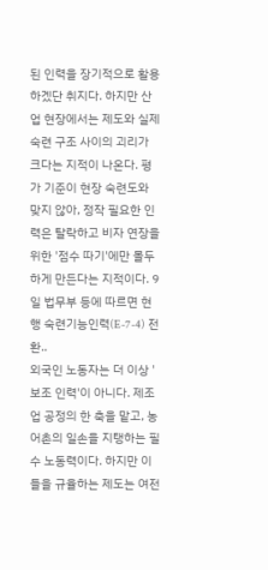된 인력을 장기적으로 활용하겠단 취지다. 하지만 산업 현장에서는 제도와 실제 숙련 구조 사이의 괴리가 크다는 지적이 나온다. 평가 기준이 현장 숙련도와 맞지 않아, 정작 필요한 인력은 탈락하고 비자 연장을 위한 '점수 따기'에만 몰두하게 만든다는 지적이다. 9일 법무부 등에 따르면 현행 숙련기능인력(E-7-4) 전환..
외국인 노동자는 더 이상 '보조 인력'이 아니다. 제조업 공정의 한 축을 맡고, 농어촌의 일손을 지탱하는 필수 노동력이다. 하지만 이들을 규율하는 제도는 여전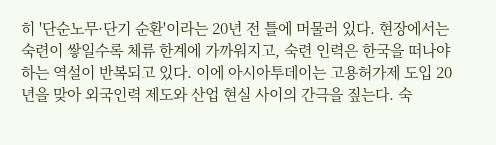히 '단순노무·단기 순환'이라는 20년 전 틀에 머물러 있다. 현장에서는 숙련이 쌓일수록 체류 한계에 가까워지고, 숙련 인력은 한국을 떠나야 하는 역설이 반복되고 있다. 이에 아시아투데이는 고용허가제 도입 20년을 맞아 외국인력 제도와 산업 현실 사이의 간극을 짚는다. 숙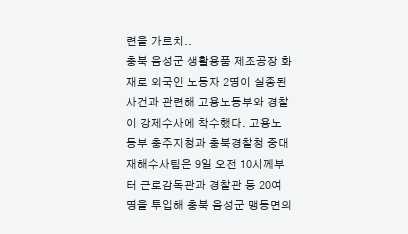련을 가르치..
충북 음성군 생활용품 제조공장 화재로 외국인 노동자 2명이 실종된 사건과 관련해 고용노동부와 경찰이 강제수사에 착수했다. 고용노동부 충주지청과 충북경찰청 중대재해수사팀은 9일 오전 10시께부터 근로감독관과 경찰관 등 20여 명을 투입해 충북 음성군 맹동면의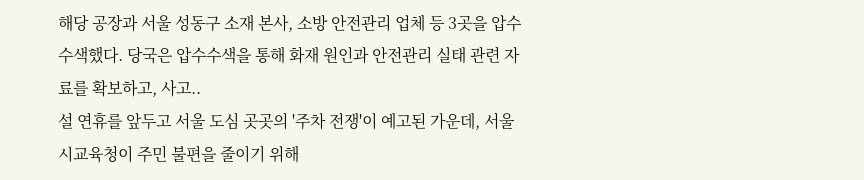해당 공장과 서울 성동구 소재 본사, 소방 안전관리 업체 등 3곳을 압수수색했다. 당국은 압수수색을 통해 화재 원인과 안전관리 실태 관련 자료를 확보하고, 사고..
설 연휴를 앞두고 서울 도심 곳곳의 '주차 전쟁'이 예고된 가운데, 서울시교육청이 주민 불편을 줄이기 위해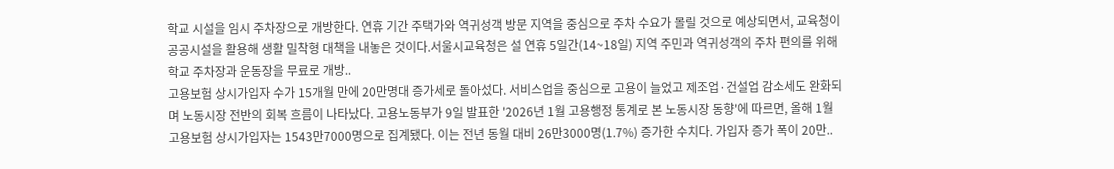학교 시설을 임시 주차장으로 개방한다. 연휴 기간 주택가와 역귀성객 방문 지역을 중심으로 주차 수요가 몰릴 것으로 예상되면서, 교육청이 공공시설을 활용해 생활 밀착형 대책을 내놓은 것이다.서울시교육청은 설 연휴 5일간(14~18일) 지역 주민과 역귀성객의 주차 편의를 위해 학교 주차장과 운동장을 무료로 개방..
고용보험 상시가입자 수가 15개월 만에 20만명대 증가세로 돌아섰다. 서비스업을 중심으로 고용이 늘었고 제조업·건설업 감소세도 완화되며 노동시장 전반의 회복 흐름이 나타났다. 고용노동부가 9일 발표한 '2026년 1월 고용행정 통계로 본 노동시장 동향'에 따르면, 올해 1월 고용보험 상시가입자는 1543만7000명으로 집계됐다. 이는 전년 동월 대비 26만3000명(1.7%) 증가한 수치다. 가입자 증가 폭이 20만..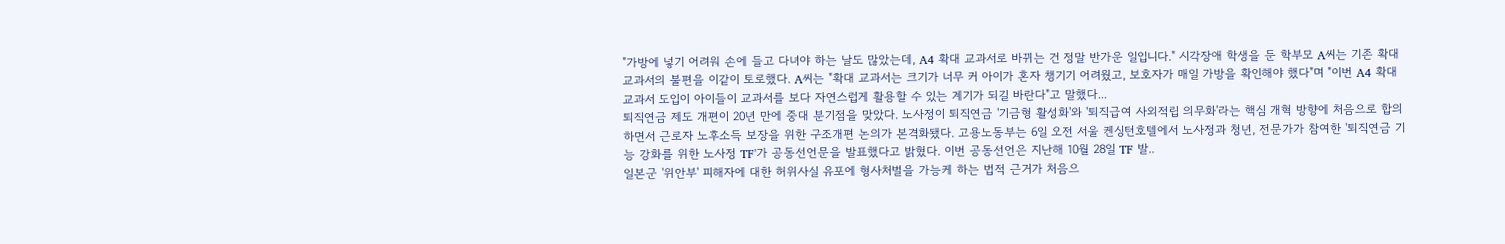"가방에 넣기 어려워 손에 들고 다녀야 하는 날도 많았는데, A4 확대 교과서로 바뀌는 건 정말 반가운 일입니다." 시각장애 학생을 둔 학부모 A씨는 기존 확대 교과서의 불편을 이같이 토로했다. A씨는 "확대 교과서는 크기가 너무 커 아이가 혼자 챙기기 어려웠고, 보호자가 매일 가방을 확인해야 했다"며 "이번 A4 확대 교과서 도입이 아이들이 교과서를 보다 자연스럽게 활용할 수 있는 계기가 되길 바란다"고 말했다...
퇴직연금 제도 개편이 20년 만에 중대 분기점을 맞았다. 노사정이 퇴직연금 '기금형 활성화'와 '퇴직급여 사외적립 의무화'라는 핵심 개혁 방향에 처음으로 합의하면서 근로자 노후소득 보장을 위한 구조개편 논의가 본격화됐다. 고용노동부는 6일 오전 서울 켄싱턴호텔에서 노사정과 청년, 전문가가 참여한 '퇴직연금 기능 강화를 위한 노사정 TF'가 공동선언문을 발표했다고 밝혔다. 이번 공동선언은 지난해 10월 28일 TF 발..
일본군 '위안부' 피해자에 대한 허위사실 유포에 형사처벌을 가능케 하는 법적 근거가 처음으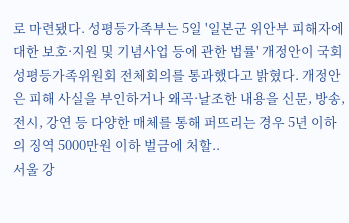로 마련됐다. 성평등가족부는 5일 '일본군 위안부 피해자에 대한 보호·지원 및 기념사업 등에 관한 법률' 개정안이 국회 성평등가족위원회 전체회의를 통과했다고 밝혔다. 개정안은 피해 사실을 부인하거나 왜곡·날조한 내용을 신문, 방송, 전시, 강연 등 다양한 매체를 통해 퍼뜨리는 경우 5년 이하의 징역 5000만원 이하 벌금에 처할..
서울 강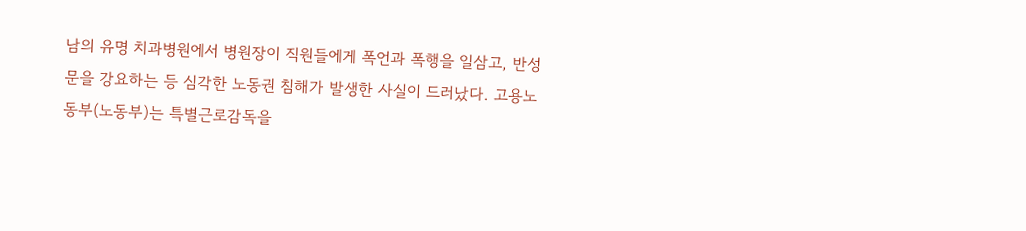남의 유명 치과병원에서 병원장이 직원들에게 폭언과 폭행을 일삼고, 반성문을 강요하는 등 심각한 노동권 침해가 발생한 사실이 드러났다. 고용노동부(노동부)는 특별근로감독을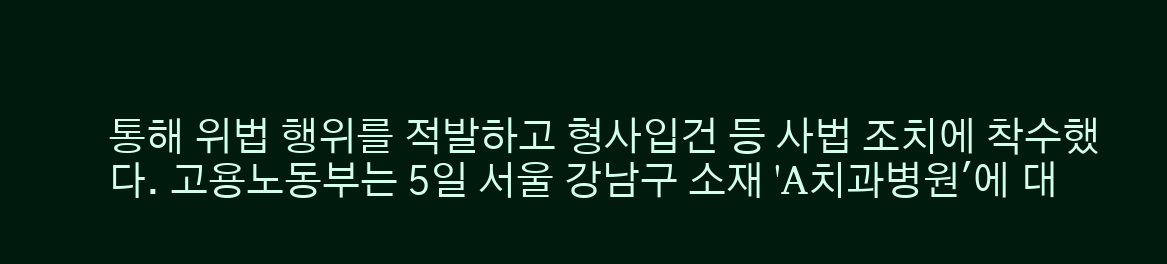통해 위법 행위를 적발하고 형사입건 등 사법 조치에 착수했다. 고용노동부는 5일 서울 강남구 소재 'A치과병원'에 대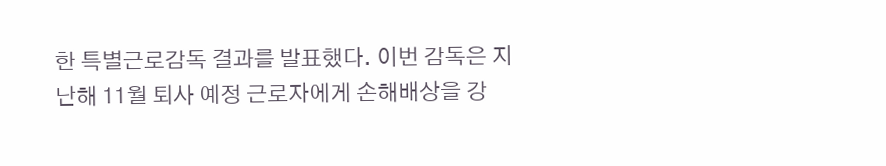한 특별근로감독 결과를 발표했다. 이번 감독은 지난해 11월 퇴사 예정 근로자에게 손해배상을 강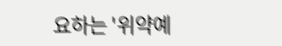요하는 '위약예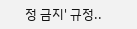정 금지' 규정..